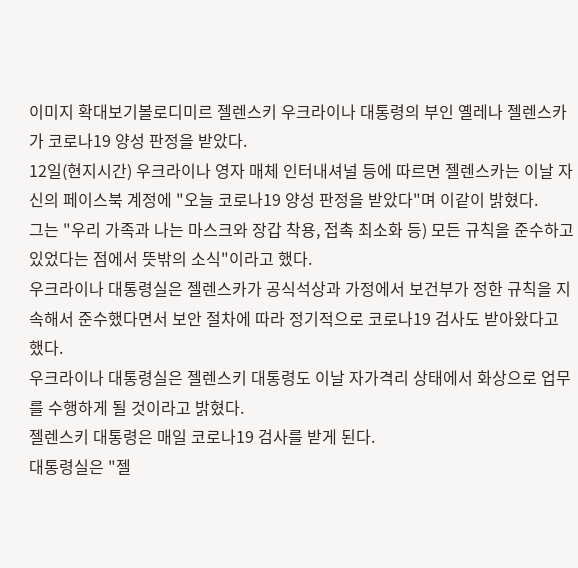이미지 확대보기볼로디미르 젤렌스키 우크라이나 대통령의 부인 옐레나 젤렌스카가 코로나19 양성 판정을 받았다.
12일(현지시간) 우크라이나 영자 매체 인터내셔널 등에 따르면 젤렌스카는 이날 자신의 페이스북 계정에 "오늘 코로나19 양성 판정을 받았다"며 이같이 밝혔다.
그는 "우리 가족과 나는 마스크와 장갑 착용, 접촉 최소화 등) 모든 규칙을 준수하고 있었다는 점에서 뜻밖의 소식"이라고 했다.
우크라이나 대통령실은 젤렌스카가 공식석상과 가정에서 보건부가 정한 규칙을 지속해서 준수했다면서 보안 절차에 따라 정기적으로 코로나19 검사도 받아왔다고 했다.
우크라이나 대통령실은 젤렌스키 대통령도 이날 자가격리 상태에서 화상으로 업무를 수행하게 될 것이라고 밝혔다.
젤렌스키 대통령은 매일 코로나19 검사를 받게 된다.
대통령실은 "젤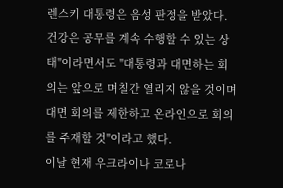렌스키 대통령은 음성 판정을 받았다. 건강은 공무를 계속 수행할 수 있는 상태"이라면서도 "대통령과 대면하는 회의는 앞으로 며칠간 열리지 않을 것이며 대면 회의를 제한하고 온라인으로 회의를 주재할 것"이라고 했다.
이날 현재 우크라이나 코로나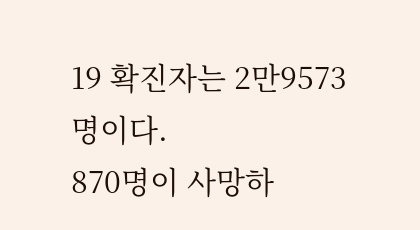19 확진자는 2만9573명이다.
870명이 사망하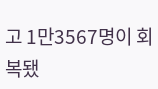고 1만3567명이 회복됐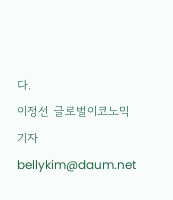다.
이정선 글로벌이코노믹 기자 bellykim@daum.net